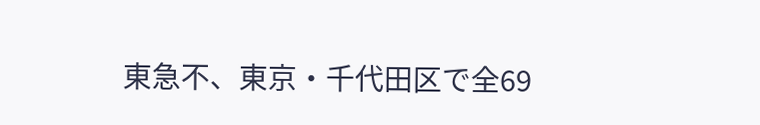東急不、東京・千代田区で全69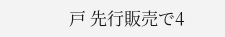戸 先行販売で4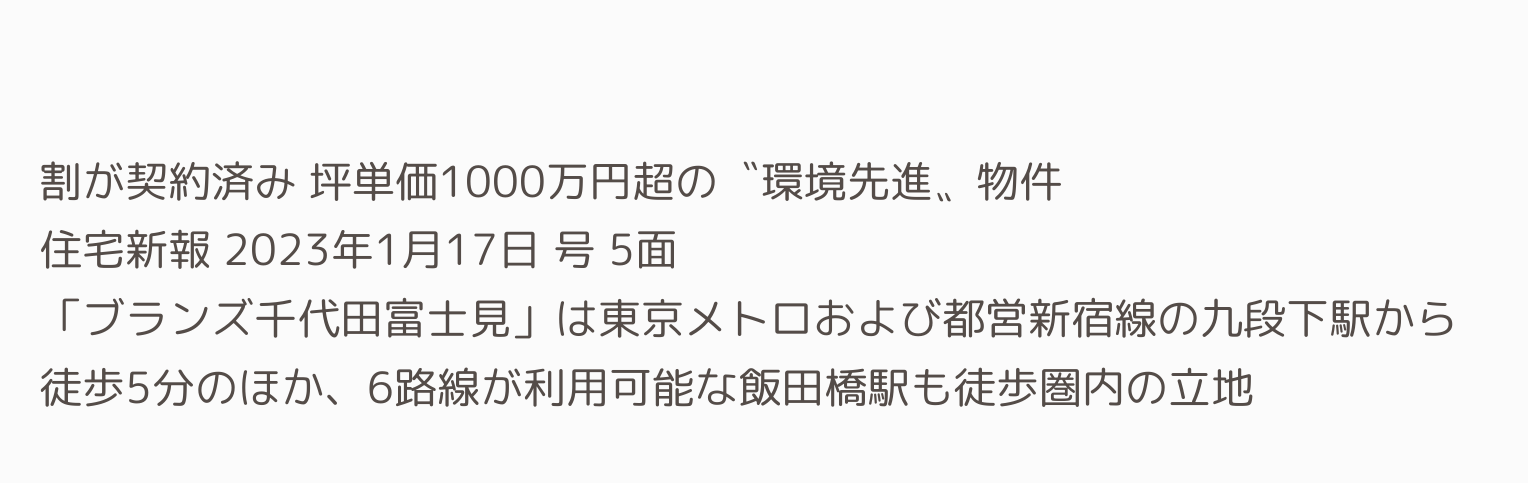割が契約済み 坪単価1000万円超の〝環境先進〟物件
住宅新報 2023年1月17日 号 5面
「ブランズ千代田富士見」は東京メトロおよび都営新宿線の九段下駅から徒歩5分のほか、6路線が利用可能な飯田橋駅も徒歩圏内の立地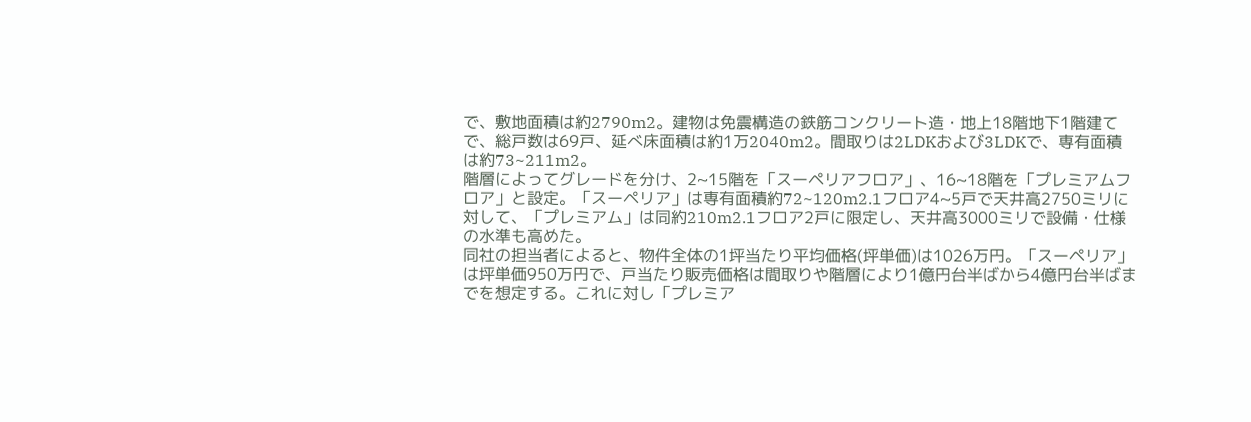で、敷地面積は約2790m2。建物は免震構造の鉄筋コンクリート造・地上18階地下1階建てで、総戸数は69戸、延べ床面積は約1万2040m2。間取りは2LDKおよび3LDKで、専有面積は約73~211m2。
階層によってグレードを分け、2~15階を「スーペリアフロア」、16~18階を「プレミアムフロア」と設定。「スーペリア」は専有面積約72~120m2.1フロア4~5戸で天井高2750ミリに対して、「プレミアム」は同約210m2.1フロア2戸に限定し、天井高3000ミリで設備・仕様の水準も高めた。
同社の担当者によると、物件全体の1坪当たり平均価格(坪単価)は1026万円。「スーペリア」は坪単価950万円で、戸当たり販売価格は間取りや階層により1億円台半ばから4億円台半ばまでを想定する。これに対し「プレミア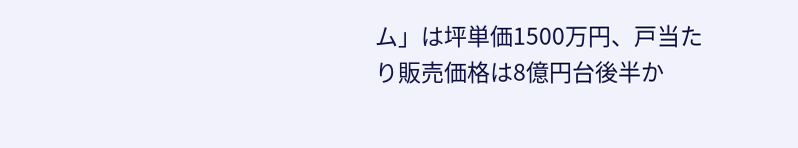ム」は坪単価1500万円、戸当たり販売価格は8億円台後半か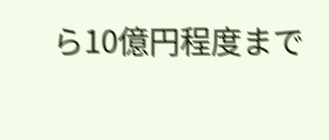ら10億円程度まで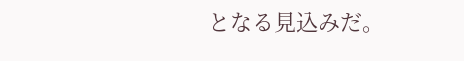となる見込みだ。